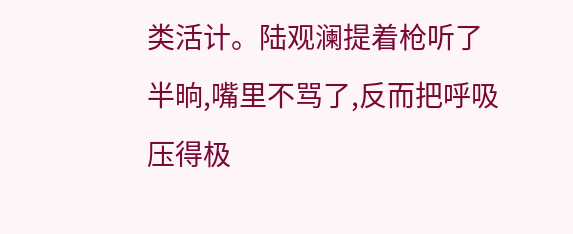类活计。陆观澜提着枪听了半晌,嘴里不骂了,反而把呼吸压得极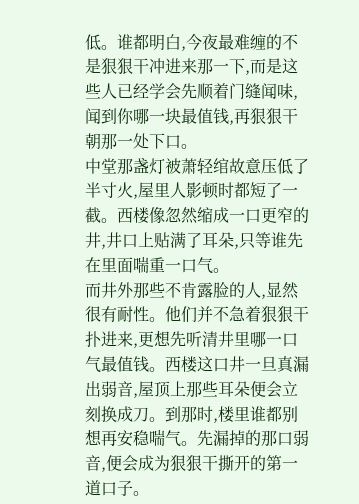低。谁都明白,今夜最难缠的不是狠狠干冲进来那一下,而是这些人已经学会先顺着门缝闻味,闻到你哪一块最值钱,再狠狠干朝那一处下口。
中堂那盏灯被萧轻绾故意压低了半寸火,屋里人影顿时都短了一截。西楼像忽然缩成一口更窄的井,井口上贴满了耳朵,只等谁先在里面喘重一口气。
而井外那些不肯露脸的人,显然很有耐性。他们并不急着狠狠干扑进来,更想先听清井里哪一口气最值钱。西楼这口井一旦真漏出弱音,屋顶上那些耳朵便会立刻换成刀。到那时,楼里谁都别想再安稳喘气。先漏掉的那口弱音,便会成为狠狠干撕开的第一道口子。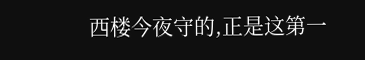西楼今夜守的,正是这第一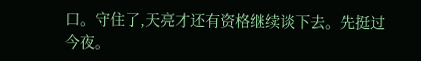口。守住了,天亮才还有资格继续谈下去。先挺过今夜。